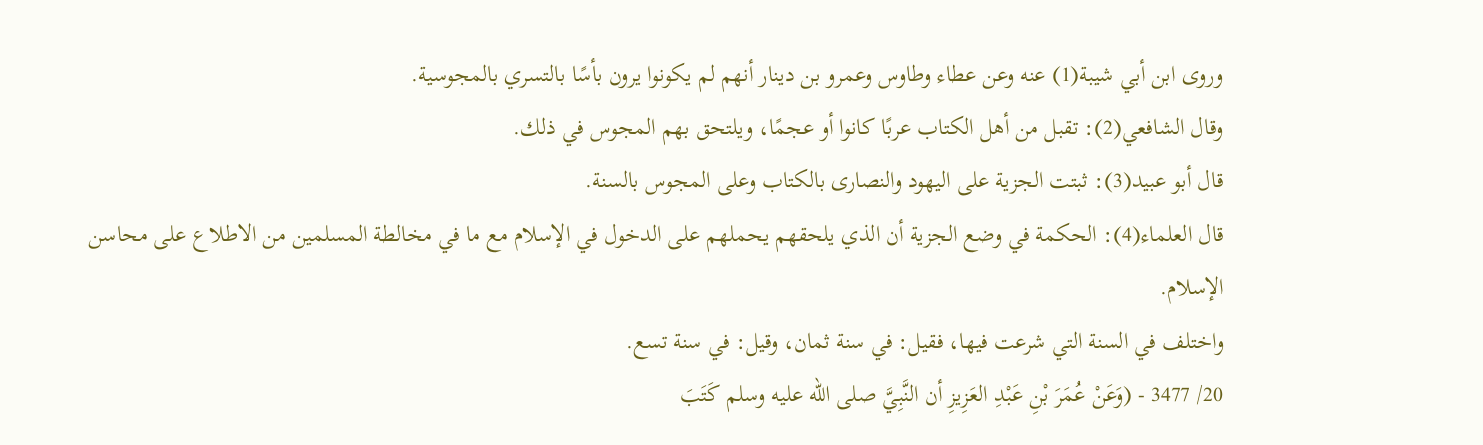وروى ابن أبي شيبة(1) عنه وعن عطاء وطاوس وعمرو بن دينار أنهم لم يكونوا يرون بأسًا بالتسري بالمجوسية.
وقال الشافعي(2): تقبل من أهل الكتاب عربًا كانوا أو عجمًا، ويلتحق بهم المجوس في ذلك.
قال أبو عبيد(3): ثبتت الجزية على اليهود والنصارى بالكتاب وعلى المجوس بالسنة.
قال العلماء(4): الحكمة في وضع الجزية أن الذي يلحقهم يحملهم على الدخول في الإسلام مع ما في مخالطة المسلمين من الاطلاع على محاسن الإسلام.
واختلف في السنة التي شرعت فيها، فقيل: في سنة ثمان، وقيل: في سنة تسع.
20/ 3477 - (وَعَنْ عُمَرَ بْنِ عَبْدِ العَزِيزِ أن النَّبِيَّ صلى الله عليه وسلم كَتَبَ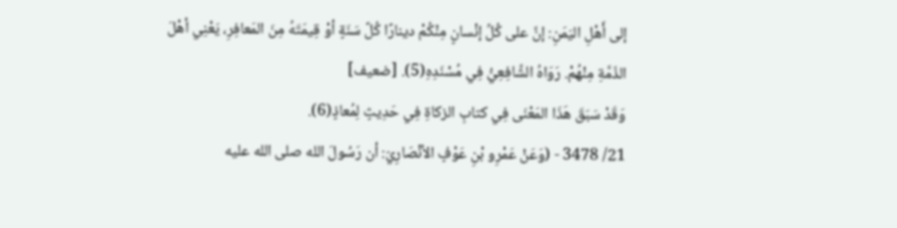إلى أَهْلِ اليَمَنِ: إنَّ على كُلِّ إنْسانٍ مِنْكُمْ دينارًا كُلَّ سَنَةٍ أوْ قِيمَتَهُ مِنَ المَعافِرِ، يَعْنِي أهْلَ الذّمَّةِ مِنْهُمْ. رَوَاهُ الشَّافِعِيُّ فِي مُسْنَدِهِ(5). [ضعيف]
وَقَدْ سَبَقَ هَذَا المَعْنَى فِي كتابِ الزكاةِ فِي حَدِيثٍ لِمُعاذٍ(6).
21/ 3478 - (وَعَنْ عَمْرِو بْنِ عَوْفٍ الأنْصَارِيّ: أن رَسُولَ الله صلى الله عليه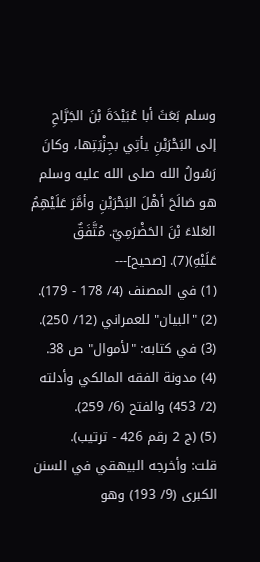وسلم بَعَثَ أبا عُبَيْدَةَ بْنَ الجَرَّاحِ إلى البَحْرَيْنِ يأتِي بجِزْيَتِها، وكانَ رَسُولُ الله صلى الله عليه وسلم هو صَالَحَ أهْلَ البَحْرَيْنِ وأمَّرَ عَلَيْهِمُ العَلاءَ بْنَ الحَضْرَمِيّ. مُتَّفَقٌ عَلَيْهِ)(7). [صحيح]---
(1) في المصنف (4/ 178 - 179).
(2) "البيان" للعمراني (12/ 250).
(3) في كتابه: "لأموال" ص 38.
(4) مدونة الفقه المالكي وأدلته (2/ 453) والفتح (6/ 259).
(5) (ج 2 رقم 426 - ترتيب).
قلت: وأخرجه البيهقي في السنن الكبرى (9/ 193) وهو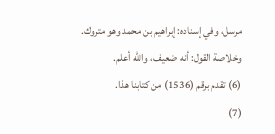مرسل، وفي إسناده: إبراهيم بن محمد وهو متروك.
وخلاصة القول: أنه ضعيف، والله أعلم.
(6) تقدم برقم (1536) من كتابنا هذا.
(7)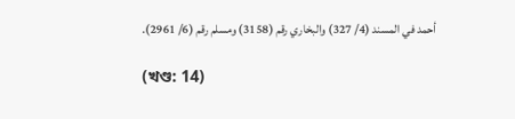أحمد في المسند (4/ 327) والبخاري رقم (3158) ومسلم رقم (6/ 2961).

(খণ্ড: 14)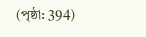(পৃষ্ঠা: 394)